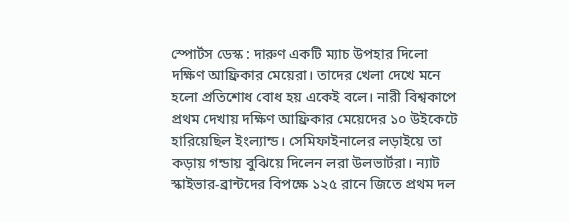স্পোর্টস ডেস্ক : দারুণ একটি ম্যাচ উপহার দিলো দক্ষিণ আফ্রিকার মেয়েরা। তাদের খেলা দেখে মনে হলো প্রতিশোধ বোধ হয় একেই বলে। নারী বিশ্বকাপে প্রথম দেখায় দক্ষিণ আফ্রিকার মেয়েদের ১০ উইকেটে হারিয়েছিল ইংল্যান্ড। সেমিফাইনালের লড়াইয়ে তা কড়ায় গন্ডায় বুঝিয়ে দিলেন লরা উলভার্টরা। ন্যাট স্কাইভার-ব্রান্টদের বিপক্ষে ১২৫ রানে জিতে প্রথম দল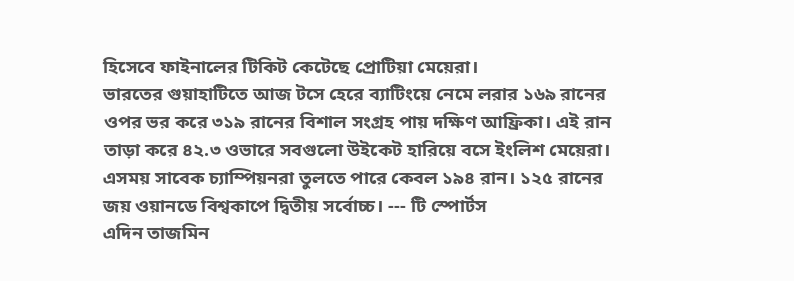হিসেবে ফাইনালের টিকিট কেটেছে প্রোটিয়া মেয়েরা।
ভারতের গুয়াহাটিতে আজ টসে হেরে ব্যাটিংয়ে নেমে লরার ১৬৯ রানের ওপর ভর করে ৩১৯ রানের বিশাল সংগ্রহ পায় দক্ষিণ আফ্রিকা। এই রান তাড়া করে ৪২.৩ ওভারে সবগুলো উইকেট হারিয়ে বসে ইংলিশ মেয়েরা। এসময় সাবেক চ্যাম্পিয়নরা তুলতে পারে কেবল ১৯৪ রান। ১২৫ রানের জয় ওয়ানডে বিশ্বকাপে দ্বিতীয় সর্বোচ্চ। --- টি স্পোর্টস
এদিন তাজমিন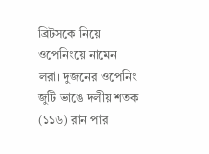ব্রিটসকে নিয়ে ওপেনিংয়ে নামেন লরা। দুজনের ওপেনিং জুটি ভাঙে দলীয় শতক (১১৬) রান পার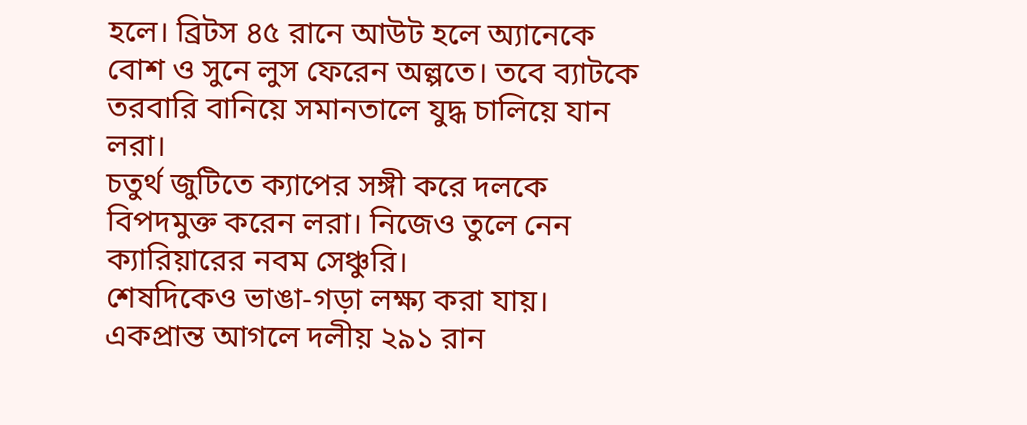হলে। ব্রিটস ৪৫ রানে আউট হলে অ্যানেকে বোশ ও সুনে লুস ফেরেন অল্পতে। তবে ব্যাটকে তরবারি বানিয়ে সমানতালে যুদ্ধ চালিয়ে যান লরা।
চতুর্থ জুটিতে ক্যাপের সঙ্গী করে দলকে বিপদমুক্ত করেন লরা। নিজেও তুলে নেন ক্যারিয়ারের নবম সেঞ্চুরি।
শেষদিকেও ভাঙা-গড়া লক্ষ্য করা যায়। একপ্রান্ত আগলে দলীয় ২৯১ রান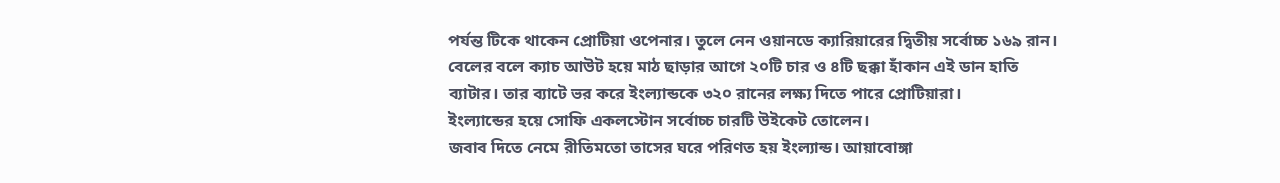পর্যন্ত টিকে থাকেন প্রোটিয়া ওপেনার। তুলে নেন ওয়ানডে ক্যারিয়ারের দ্বিতীয় সর্বোচ্চ ১৬৯ রান। বেলের বলে ক্যাচ আউট হয়ে মাঠ ছাড়ার আগে ২০টি চার ও ৪টি ছক্কা হাঁকান এই ডান হাতি ব্যাটার। তার ব্যাটে ভর করে ইংল্যান্ডকে ৩২০ রানের লক্ষ্য দিতে পারে প্রোটিয়ারা।
ইংল্যান্ডের হয়ে সোফি একলস্টোন সর্বোচ্চ চারটি উইকেট তোলেন।
জবাব দিতে নেমে রীতিমতো তাসের ঘরে পরিণত হয় ইংল্যান্ড। আয়াবোঙ্গা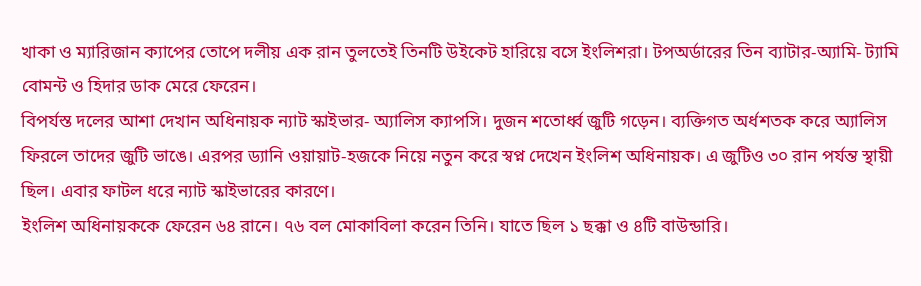খাকা ও ম্যারিজান ক্যাপের তোপে দলীয় এক রান তুলতেই তিনটি উইকেট হারিয়ে বসে ইংলিশরা। টপঅর্ডারের তিন ব্যাটার-অ্যামি- ট্যামি বোমন্ট ও হিদার ডাক মেরে ফেরেন।
বিপর্যস্ত দলের আশা দেখান অধিনায়ক ন্যাট স্কাইভার- অ্যালিস ক্যাপসি। দুজন শতোর্ধ্ব জুটি গড়েন। ব্যক্তিগত অর্ধশতক করে অ্যালিস ফিরলে তাদের জুটি ভাঙে। এরপর ড্যানি ওয়ায়াট-হজকে নিয়ে নতুন করে স্বপ্ন দেখেন ইংলিশ অধিনায়ক। এ জুটিও ৩০ রান পর্যন্ত স্থায়ী ছিল। এবার ফাটল ধরে ন্যাট স্কাইভারের কারণে।
ইংলিশ অধিনায়ককে ফেরেন ৬৪ রানে। ৭৬ বল মোকাবিলা করেন তিনি। যাতে ছিল ১ ছক্কা ও ৪টি বাউন্ডারি।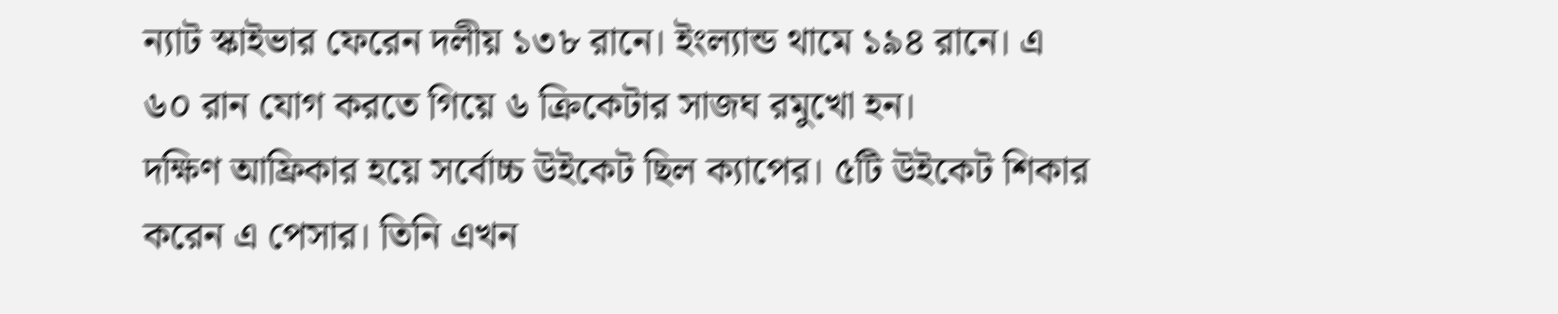ন্যাট স্কাইভার ফেরেন দলীয় ১৩৮ রানে। ইংল্যান্ড থামে ১৯৪ রানে। এ ৬০ রান যোগ করতে গিয়ে ৬ ক্রিকেটার সাজঘ রমুখো হন।
দক্ষিণ আফ্রিকার হয়ে সর্বোচ্চ উইকেট ছিল ক্যাপের। ৫টি উইকেট শিকার করেন এ পেসার। তিনি এখন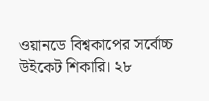ওয়ানডে বিশ্বকাপের সর্বোচ্চ উইকেট শিকারি। ২৮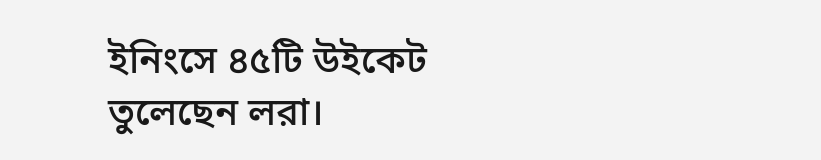ইনিংসে ৪৫টি উইকেট তুলেছেন লরা।